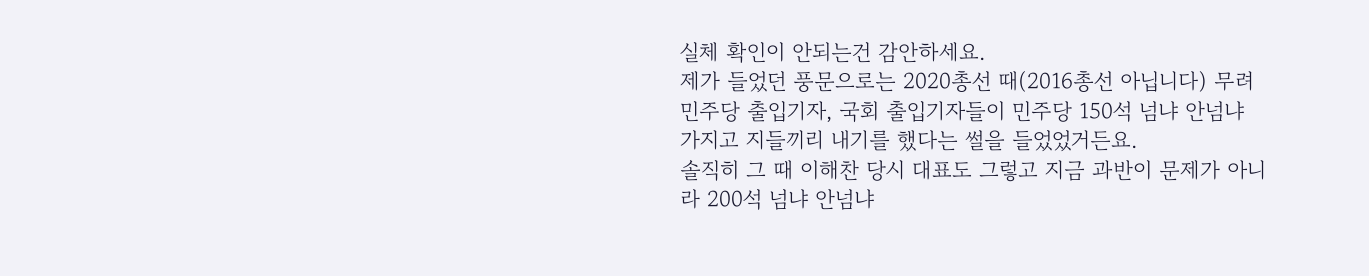실체 확인이 안되는건 감안하세요.
제가 들었던 풍문으로는 2020총선 때(2016총선 아닙니다) 무려 민주당 출입기자, 국회 출입기자들이 민주당 150석 넘냐 안넘냐 가지고 지들끼리 내기를 했다는 썰을 들었었거든요.
솔직히 그 때 이해찬 당시 대표도 그렇고 지금 과반이 문제가 아니라 200석 넘냐 안넘냐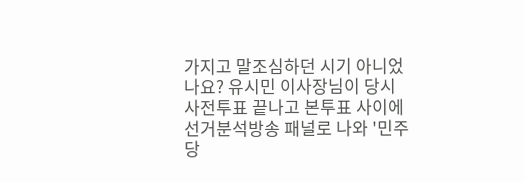가지고 말조심하던 시기 아니었나요? 유시민 이사장님이 당시 사전투표 끝나고 본투표 사이에 선거분석방송 패널로 나와 '민주당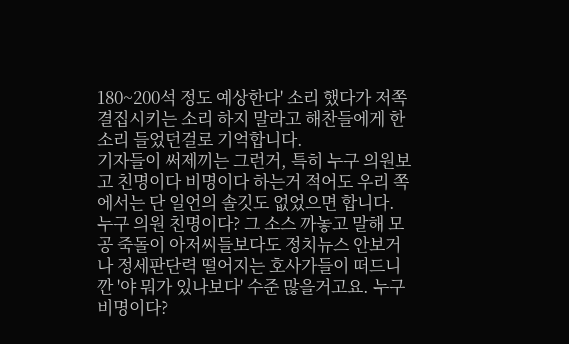180~200석 정도 예상한다' 소리 했다가 저쪽 결집시키는 소리 하지 말라고 해찬들에게 한 소리 들었던걸로 기억합니다.
기자들이 써제끼는 그런거, 특히 누구 의원보고 친명이다 비명이다 하는거 적어도 우리 쪽에서는 단 일언의 솔깃도 없었으면 합니다.
누구 의원 친명이다? 그 소스 까놓고 말해 모공 죽돌이 아저씨들보다도 정치뉴스 안보거나 정세판단력 떨어지는 호사가들이 떠드니깐 '야 뭐가 있나보다' 수준 많을거고요. 누구 비명이다?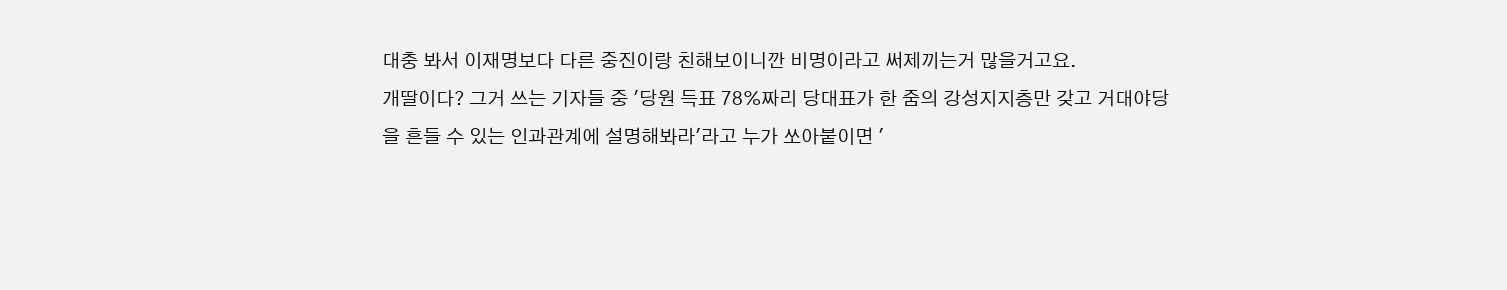대충 봐서 이재명보다 다른 중진이랑 친해보이니깐 비명이라고 써제끼는거 많을거고요.
개딸이다? 그거 쓰는 기자들 중 '당원 득표 78%짜리 당대표가 한 줌의 강성지지층만 갖고 거대야당을 흔들 수 있는 인과관계에 설명해봐라'라고 누가 쏘아붙이면 '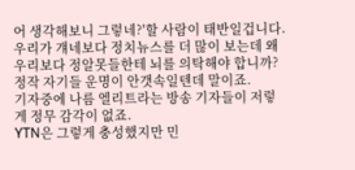어 생각해보니 그렇네?'할 사람이 태반일겁니다.
우리가 걔네보다 정치뉴스를 더 많이 보는데 왜 우리보다 정알못들한테 뇌를 의탁해야 합니까?
정작 자기들 운명이 안갯속일텐데 말이죠.
기자중에 나름 엘리트라는 방송 기자들이 저렇게 정무 감각이 없죠.
YTN은 그렇게 충성했지만 민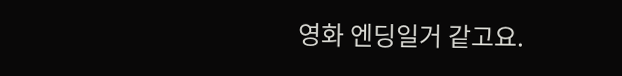영화 엔딩일거 같고요.